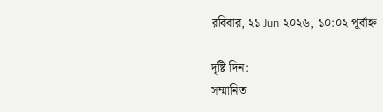রবিবার, ২১ Jun ২০২৬, ১০:০২ পূর্বাহ্ন

দৃষ্টি দিন:
সম্মানিত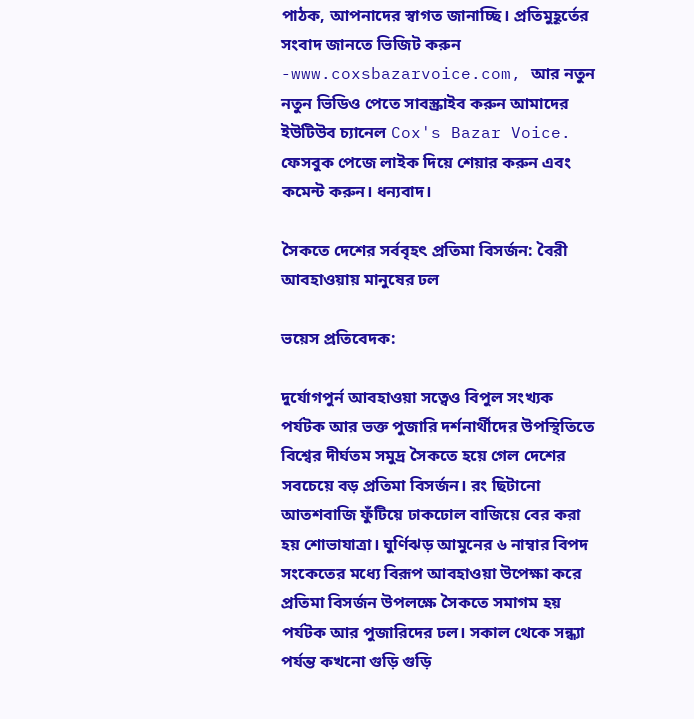পাঠক, আপনাদের স্বাগত জানাচ্ছি। প্রতিমুহূর্তের সংবাদ জানতে ভিজিট করুন -www.coxsbazarvoice.com, আর নতুন নতুন ভিডিও পেতে সাবস্ক্রাইব করুন আমাদের ইউটিউব চ্যানেল Cox's Bazar Voice. ফেসবুক পেজে লাইক দিয়ে শেয়ার করুন এবং কমেন্ট করুন। ধন্যবাদ।

সৈকতে দেশের সর্ববৃহৎ প্রতিমা বিসর্জন: বৈরী আবহাওয়ায় মানুষের ঢল

ভয়েস প্রতিবেদক:

দুর্যোগপুর্ন আবহাওয়া সত্বেও বিপুল সংখ্যক পর্যটক আর ভক্ত পুজারি দর্শনার্থীদের উপস্থিতিতে বিশ্বের দীর্ঘতম সমুদ্র সৈকতে হয়ে গেল দেশের সবচেয়ে বড় প্রতিমা বিসর্জন। রং ছিটানো আতশবাজি ফুঁটিয়ে ঢাকঢোল বাজিয়ে বের করা হয় শোভাযাত্রা। ঘুর্ণিঝড় আমুনের ৬ নাম্বার বিপদ সংকেতের মধ্যে বিরূপ আবহাওয়া উপেক্ষা করে প্রতিমা বিসর্জন উপলক্ষে সৈকতে সমাগম হয় পর্যটক আর পুজারিদের ঢল। সকাল থেকে সন্ধ্যা পর্যন্ত কখনো গুড়ি গুড়ি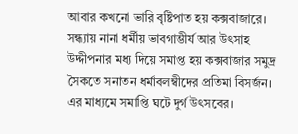আবার কখনো ভারি বৃষ্টিপাত হয় কক্সবাজারে। সন্ধ্যায় নানা ধর্মীয় ভাবগাম্ভীর্য আর উৎসাহ উদ্দীপনার মধ্য দিয়ে সমাপ্ত হয় কক্সবাজার সমুদ্র সৈকতে সনাতন ধর্মাবলম্বীদের প্রতিমা বিসর্জন। এর মাধ্যমে সমাপ্তি ঘটে দুর্গ উৎসবের।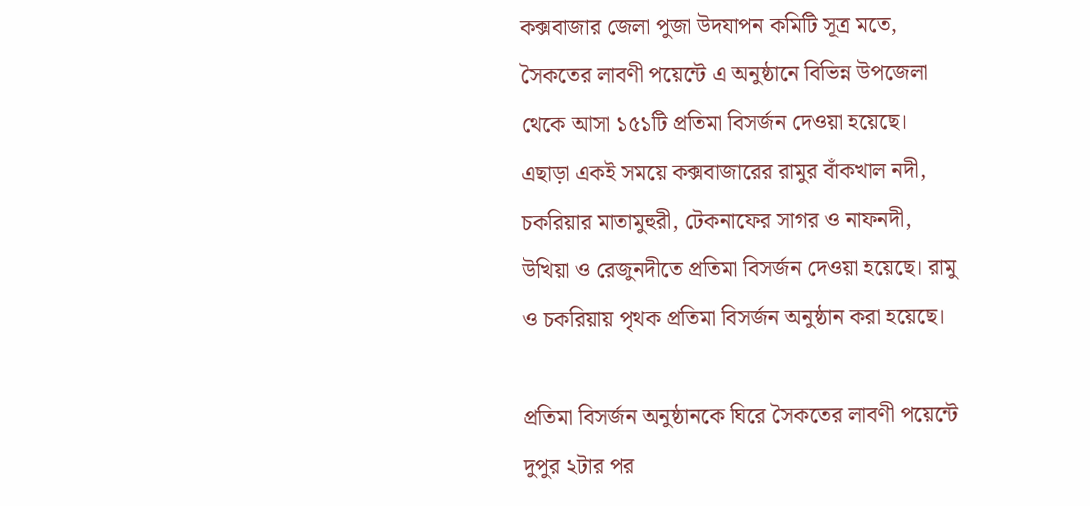কক্সবাজার জেলা পুজা উদযাপন কমিটি সূত্র মতে, সৈকতের লাবণী পয়েন্টে এ অনুষ্ঠানে বিভিন্ন উপজেলা থেকে আসা ১৫১টি প্রতিমা বিসর্জন দেওয়া হয়েছে। এছাড়া একই সময়ে কক্সবাজারের রামুর বাঁকখাল নদী, চকরিয়ার মাতামুহুরী, টেকনাফের সাগর ও নাফনদী, উখিয়া ও রেজুনদীতে প্রতিমা বিসর্জন দেওয়া হয়েছে। রামু ও চকরিয়ায় পৃথক প্রতিমা বিসর্জন অনুষ্ঠান করা হয়েছে।

প্রতিমা বিসর্জন অনুষ্ঠানকে ঘিরে সৈকতের লাবণী পয়েন্টে দুপুর ২টার পর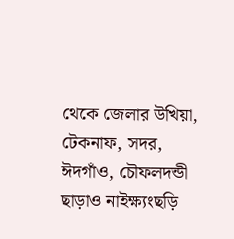থেকে জেলার উখিয়া, টেকনাফ, সদর, ঈদগাঁও, চৌফলদন্ডী ছাড়াও নাইক্ষ্যংছড়ি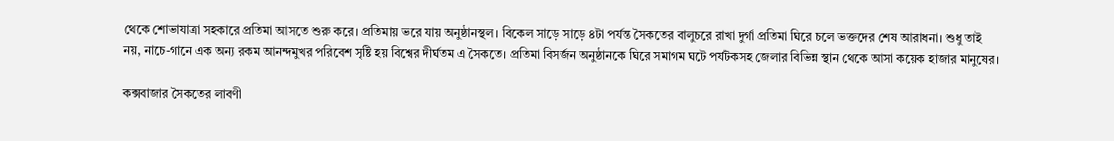থেকে শোভাযাত্রা সহকারে প্রতিমা আসতে শুরু করে। প্রতিমায় ভরে যায় অনুষ্ঠানস্থল। বিকেল সাড়ে সাড়ে ৪টা পর্যন্ত সৈকতের বালুচরে রাখা দুর্গা প্রতিমা ঘিরে চলে ভক্তদের শেষ আরাধনা। শুধু তাই নয়, নাচে-গানে এক অন্য রকম আনন্দমুখর পরিবেশ সৃষ্টি হয় বিশ্বের দীর্ঘতম এ সৈকতে। প্রতিমা বিসর্জন অনুষ্ঠানকে ঘিরে সমাগম ঘটে পর্যটকসহ জেলার বিভিন্ন স্থান থেকে আসা কয়েক হাজার মানুষের।

কক্সবাজার সৈকতের লাবণী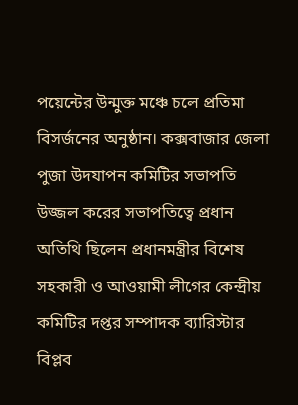পয়েন্টের উন্মুক্ত মঞ্চে চলে প্রতিমা বিসর্জনের অনুষ্ঠান। কক্সবাজার জেলা পুজা উদযাপন কমিটির সভাপতি উজ্জল করের সভাপতিত্বে প্রধান অতিথি ছিলেন প্রধানমন্ত্রীর বিশেষ সহকারী ও আওয়ামী লীগের কেন্দ্রীয় কমিটির দপ্তর সম্পাদক ব্যারিস্টার বিপ্লব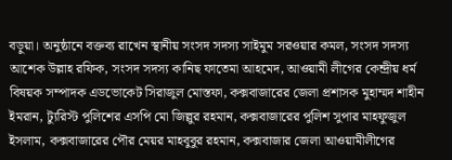বড়ুয়া। অনুষ্ঠানে বক্তব্য রাখেন স্থানীয় সংসদ সদস্য সাইমুম সরওয়ার কমল, সংসদ সদস্য আশেক উল্লাহ রফিক, সংসদ সদস্য কানিছ ফাতেমা আহমেদ, আওয়ামী লীগের কেন্দ্রীয় ধর্ম বিষয়ক সম্পাদক এডভোকেট সিরাজুল মোস্তফা, কক্সবাজারের জেলা প্রশাসক মুহাম্মদ শাহীন ইমরান, ট্যুরিস্ট পুলিশের এসপি মো জিল্লুর রহমান, কক্সবাজারের পুলিশ সুপার মাহফুজুল ইসলাম, কক্সবাজারের পৌর মেয়র মাহবুবুর রহমান, কক্সবাজার জেলা আওয়ামীলীগের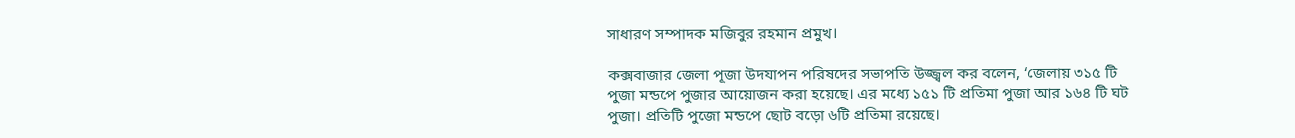সাধারণ সম্পাদক মজিবুর রহমান প্রমুখ।

কক্সবাজার জেলা পূজা উদযাপন পরিষদের সভাপতি উজ্জ্বল কর বলেন, ‘জেলায় ৩১৫ টি পুজা মন্ডপে পুজার আয়োজন করা হয়েছে। এর মধ্যে ১৫১ টি প্রতিমা পুজা আর ১৬৪ টি ঘট পুজা। প্রতিটি পুজো মন্ডপে ছোট বড়ো ৬টি প্রতিমা রয়েছে।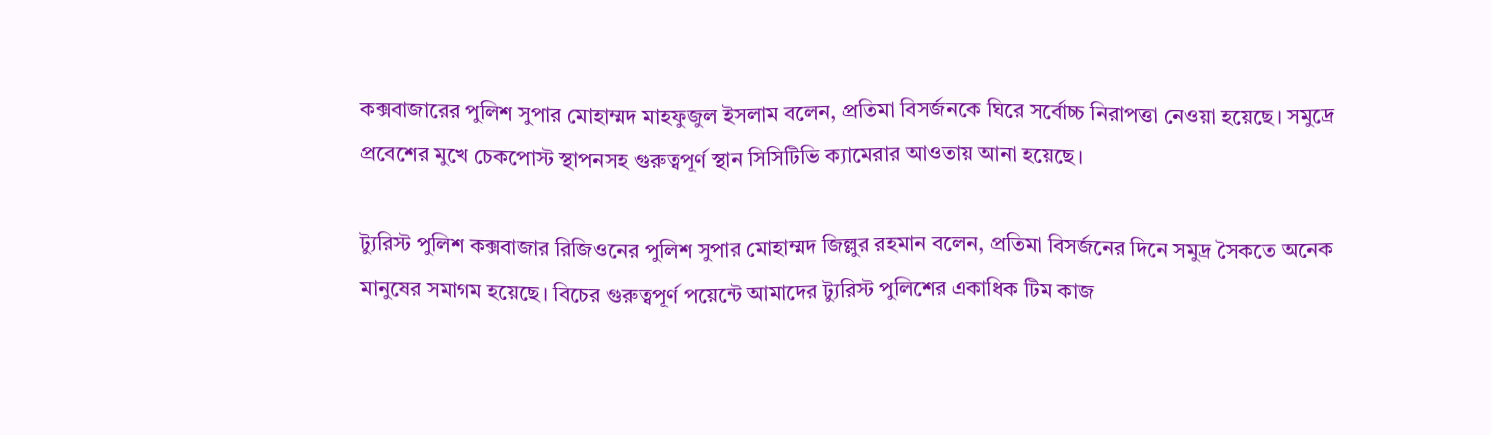কক্সবাজারের পুলিশ সুপার মোহাম্মদ মাহফুজুল ইসলাম বলেন, প্রতিমা বিসর্জনকে ঘিরে সর্বোচ্চ নিরাপত্তা নেওয়া হয়েছে। সমুদ্রে প্রবেশের মুখে চেকপোস্ট স্থাপনসহ গুরুত্বপূর্ণ স্থান সিসিটিভি ক্যামেরার আওতায় আনা হয়েছে।

ট্যুরিস্ট পুলিশ কক্সবাজার রিজিওনের পুলিশ সুপার মোহাম্মদ জিল্লুর রহমান বলেন, প্রতিমা বিসর্জনের দিনে সমুদ্র সৈকতে অনেক মানুষের সমাগম হয়েছে। বিচের গুরুত্বপূর্ণ পয়েন্টে আমাদের ট্যুরিস্ট পুলিশের একাধিক টিম কাজ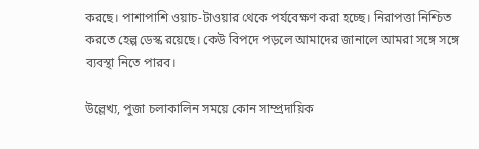করছে। পাশাপাশি ওয়াচ-টাওয়ার থেকে পর্যবেক্ষণ করা হচ্ছে। নিরাপত্তা নিশ্চিত করতে হেল্প ডেস্ক রয়েছে। কেউ বিপদে পড়লে আমাদের জানালে আমরা সঙ্গে সঙ্গে ব্যবস্থা নিতে পারব।

উল্লেখ্য, পুজা চলাকালিন সময়ে কোন সাম্প্রদায়িক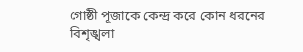গোষ্ঠী পূজাকে কেন্দ্র করে কোন ধরনের বিশৃঙ্খলা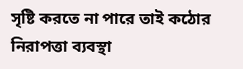সৃষ্টি করতে না পারে তাই কঠোর নিরাপত্তা ব্যবস্থা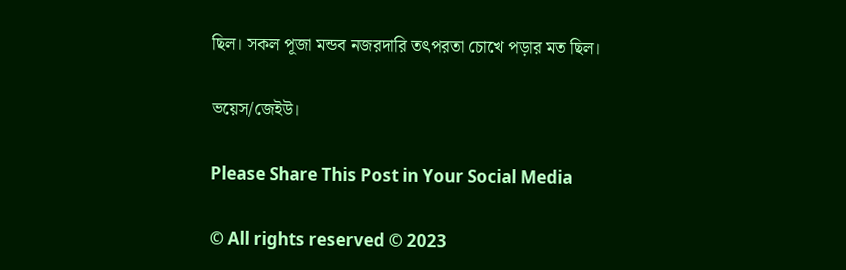ছিল। সকল পূজা মন্ডব নজরদারি তৎপরতা চোখে পড়ার মত ছিল।

ভয়েস/জেইউ।

Please Share This Post in Your Social Media

© All rights reserved © 2023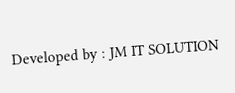Developed by : JM IT SOLUTION